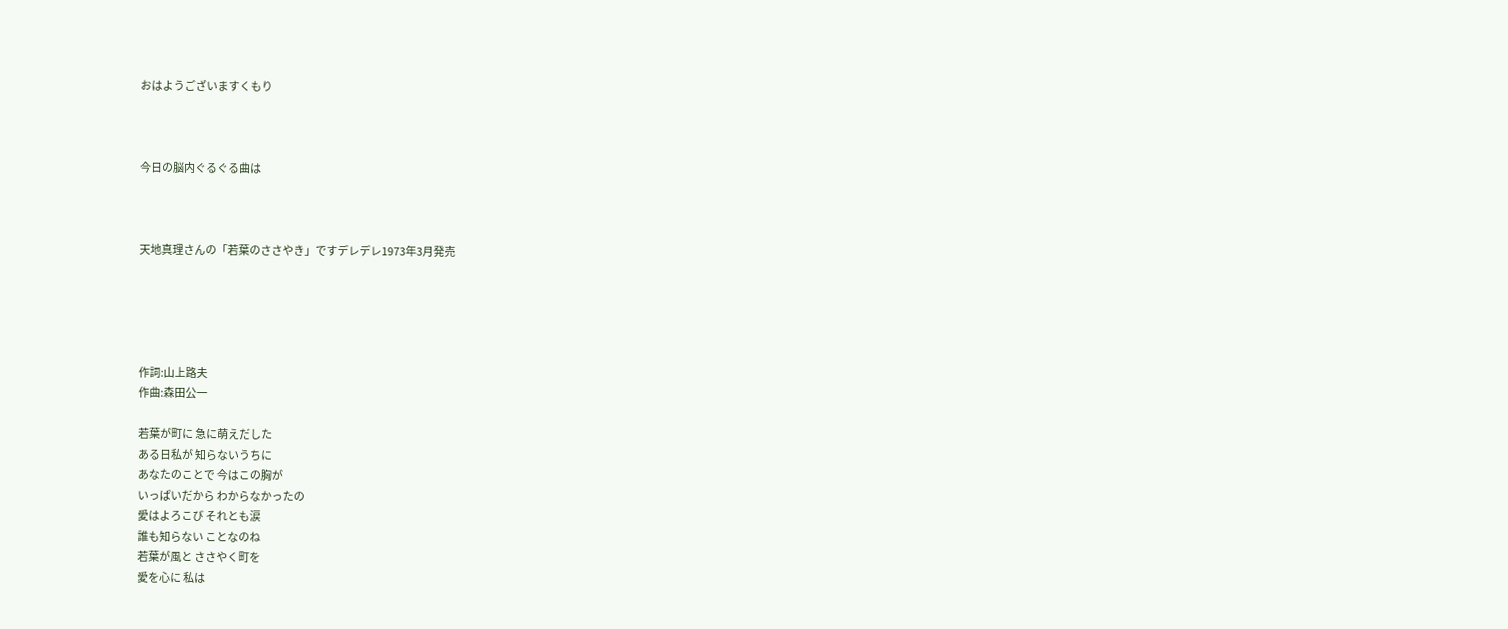おはようございますくもり



今日の脳内ぐるぐる曲は



天地真理さんの「若葉のささやき」ですデレデレ1973年3月発売





作詞:山上路夫
作曲:森田公一

若葉が町に 急に萌えだした
ある日私が 知らないうちに
あなたのことで 今はこの胸が
いっぱいだから わからなかったの
愛はよろこび それとも涙
誰も知らない ことなのね
若葉が風と ささやく町を
愛を心に 私は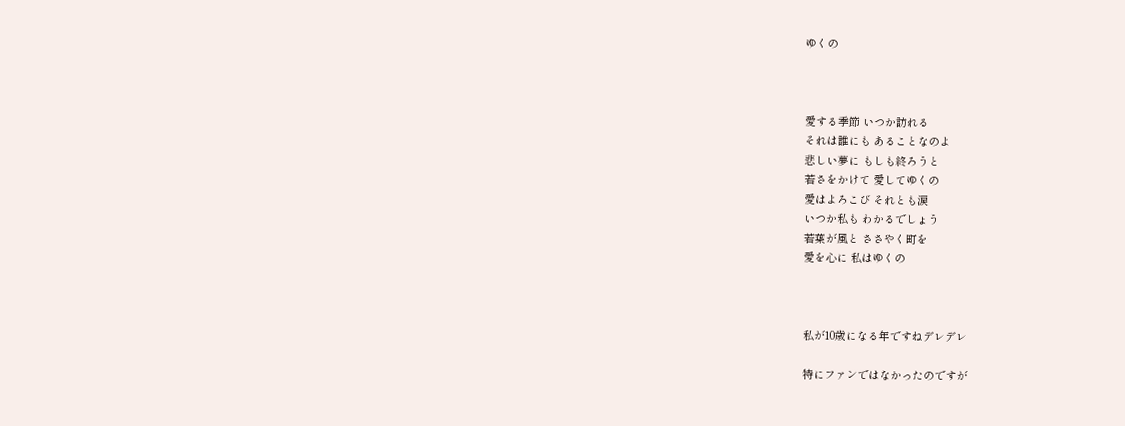ゆくの



愛する季節 いつか訪れる
それは誰にも あることなのよ
悲しい夢に もしも終ろうと
若さをかけて 愛してゆくの
愛はよろこび それとも涙
いつか私も わかるでしょう
若葉が風と ささやく町を
愛を心に 私はゆくの



私が10歳になる年ですねデレデレ

特にファンではなかったのですが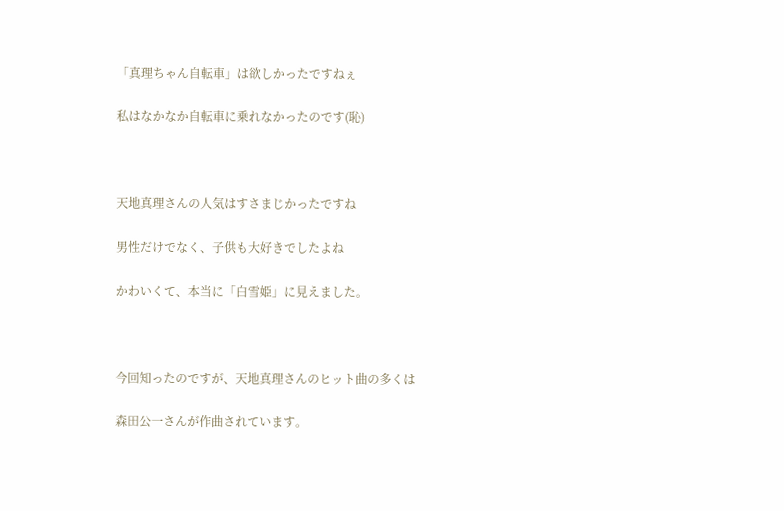「真理ちゃん自転車」は欲しかったですねぇ

私はなかなか自転車に乗れなかったのです(恥)



天地真理さんの人気はすさまじかったですね

男性だけでなく、子供も大好きでしたよね

かわいくて、本当に「白雪姫」に見えました。



今回知ったのですが、天地真理さんのヒット曲の多くは

森田公一さんが作曲されています。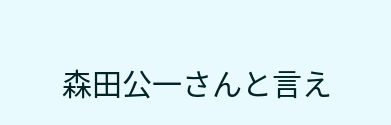森田公一さんと言え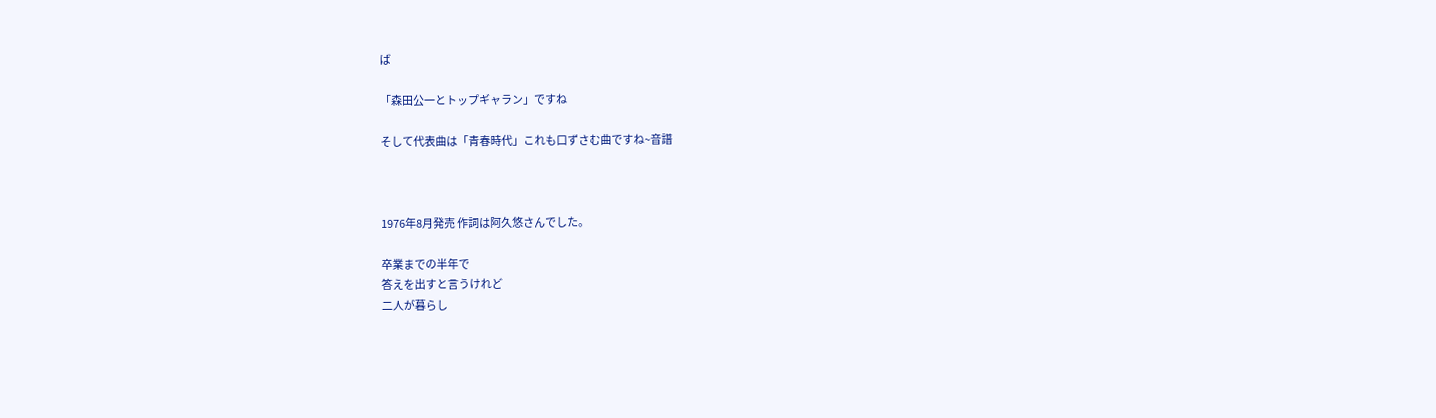ば

「森田公一とトップギャラン」ですね

そして代表曲は「青春時代」これも口ずさむ曲ですね~音譜



1976年8月発売 作詞は阿久悠さんでした。

卒業までの半年で
答えを出すと言うけれど
二人が暮らし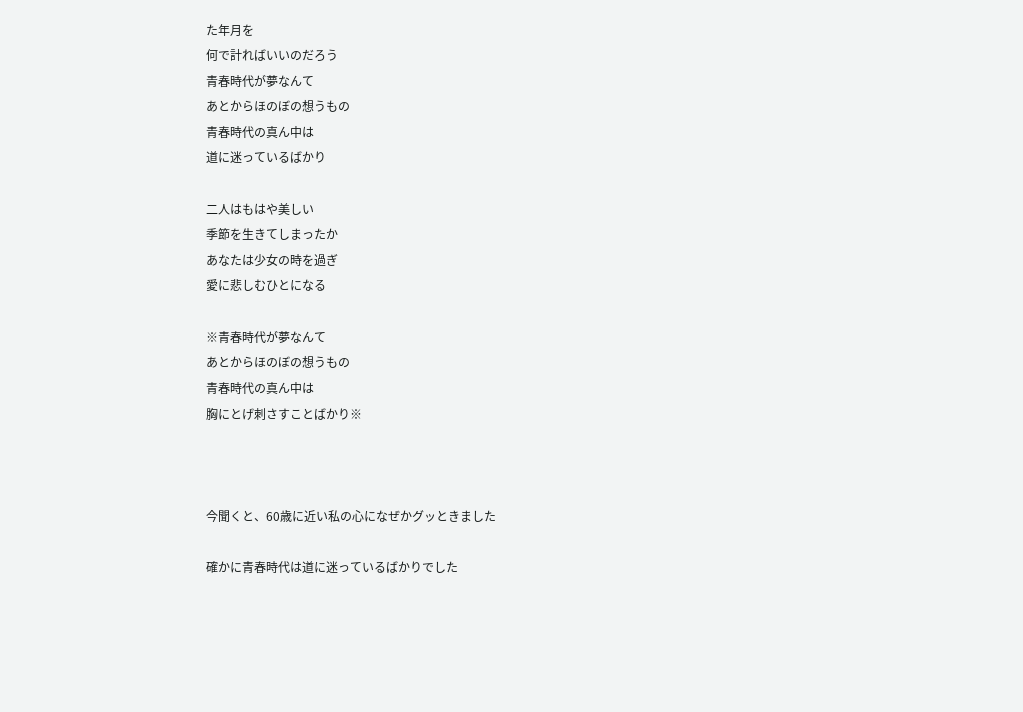た年月を
何で計ればいいのだろう
青春時代が夢なんて
あとからほのぼの想うもの
青春時代の真ん中は
道に迷っているばかり

二人はもはや美しい
季節を生きてしまったか
あなたは少女の時を過ぎ
愛に悲しむひとになる

※青春時代が夢なんて
あとからほのぼの想うもの
青春時代の真ん中は
胸にとげ刺さすことばかり※



今聞くと、60歳に近い私の心になぜかグッときました

確かに青春時代は道に迷っているばかりでした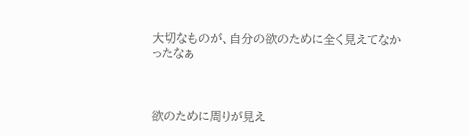大切なものが、自分の欲のために全く見えてなかったなぁ



欲のために周りが見え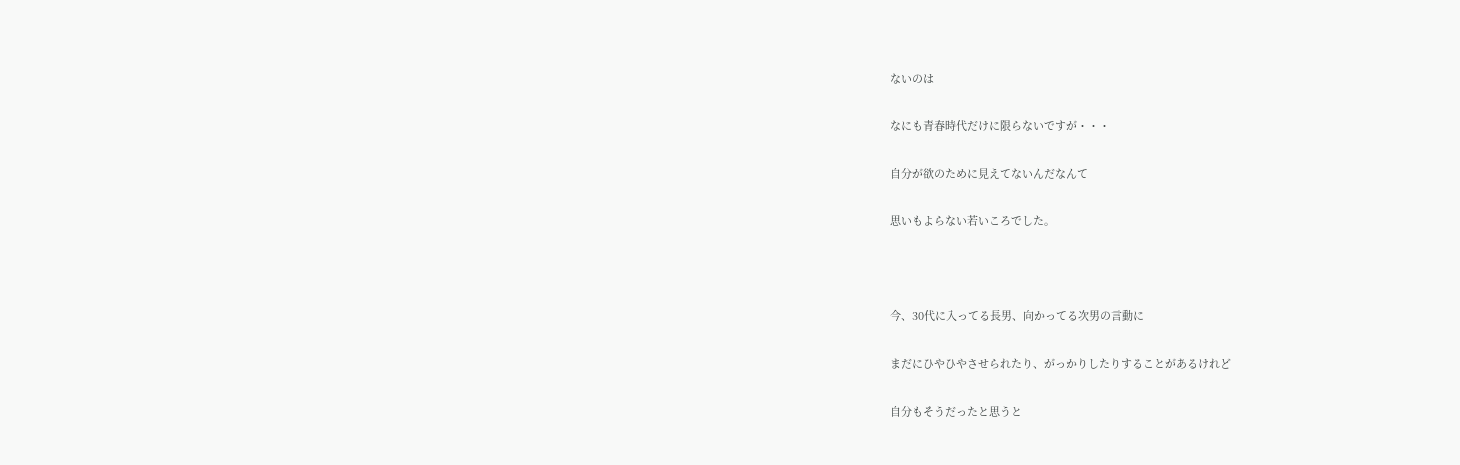ないのは

なにも青春時代だけに限らないですが・・・

自分が欲のために見えてないんだなんて

思いもよらない若いころでした。



今、30代に入ってる長男、向かってる次男の言動に

まだにひやひやさせられたり、がっかりしたりすることがあるけれど

自分もそうだったと思うと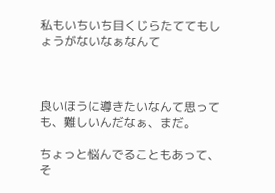私もいちいち目くじらたててもしょうがないなぁなんて



良いほうに導きたいなんて思っても、難しいんだなぁ、まだ。

ちょっと悩んでることもあって、そ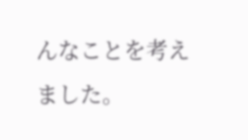んなことを考えました。